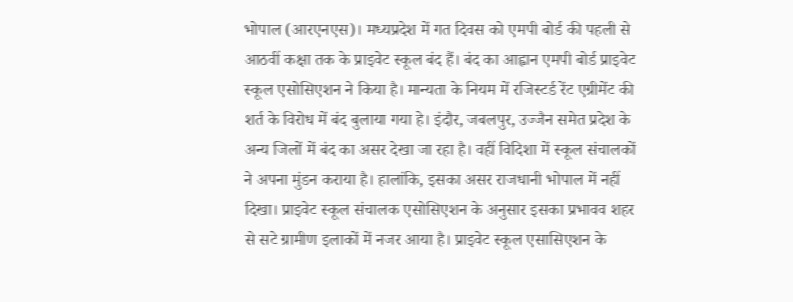भोपाल (आरएनएस)। मध्यप्रदेश में गत दिवस को एमपी बोर्ड की पहली से आठवीं कक्षा तक के प्राइवेट स्कूल बंद हैं। बंद का आह्वान एमपी बोर्ड प्राइवेट स्कूल एसोसिएशन ने किया है। मान्यता के नियम में रजिस्टर्ड रेंट एग्रीमेंट की शर्त के विरोध में बंद बुलाया गया हे। इंदौर, जबलपुर, उज्जैन समेत प्रदेश के अन्य जिलों में बंद का असर देखा जा रहा है। वहीं विदिशा में स्कूल संचालकों ने अपना मुंडन कराया है। हालांकि, इसका असर राजधानी भोपाल में नहीं दिखा। प्राइवेट स्कूल संचालक एसोसिएशन के अनुसार इसका प्रभावव शहर से सटे ग्रामीण इलाकों में नजर आया है। प्राइवेट स्कूल एसासिएशन के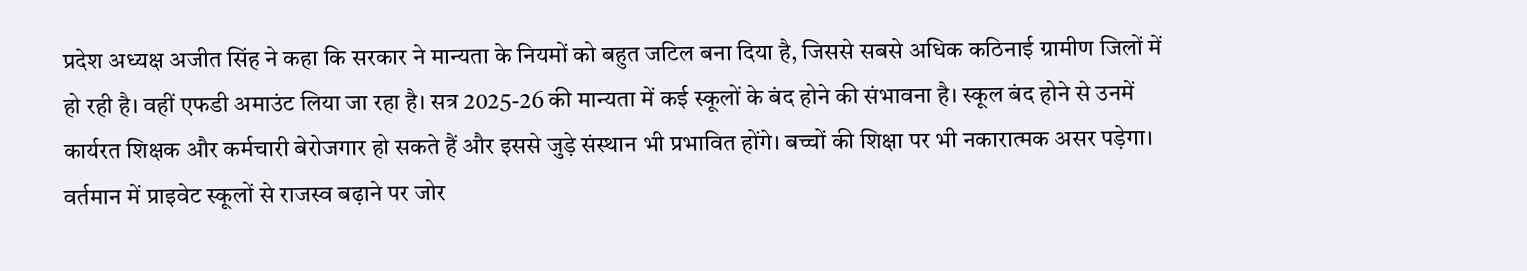प्रदेश अध्यक्ष अजीत सिंह ने कहा कि सरकार ने मान्यता के नियमों को बहुत जटिल बना दिया है, जिससे सबसे अधिक कठिनाई ग्रामीण जिलों में हो रही है। वहीं एफडी अमाउंट लिया जा रहा है। सत्र 2025-26 की मान्यता में कई स्कूलों के बंद होने की संभावना है। स्कूल बंद होने से उनमें कार्यरत शिक्षक और कर्मचारी बेरोजगार हो सकते हैं और इससे जुड़े संस्थान भी प्रभावित होंगे। बच्चों की शिक्षा पर भी नकारात्मक असर पड़ेगा। वर्तमान में प्राइवेट स्कूलों से राजस्व बढ़ाने पर जोर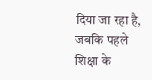दिया जा रहा है, जबकि पहले शिक्षा के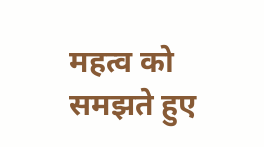महत्व को समझते हुए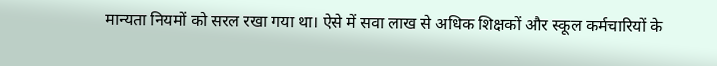मान्यता नियमों को सरल रखा गया था। ऐसे में सवा लाख से अधिक शिक्षकों और स्कूल कर्मचारियों के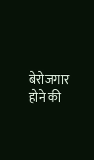बेरोजगार होने की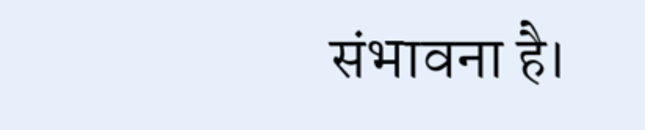संभावना है।